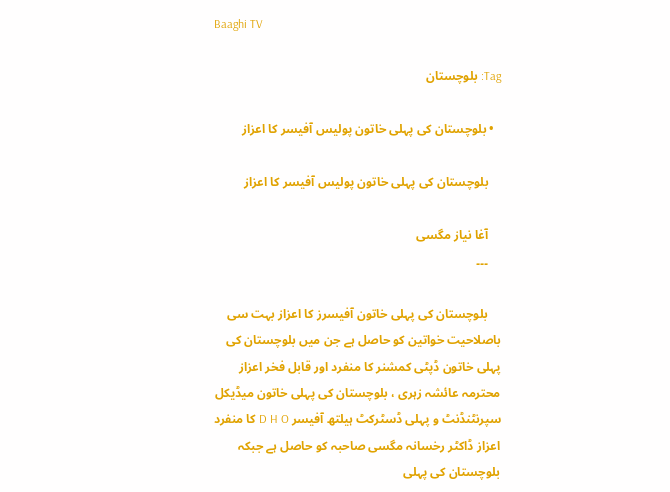Baaghi TV

Tag: بلوچستان

  • بلوچستان کی پہلی خاتون پولیس آفیسر کا اعزاز

    بلوچستان کی پہلی خاتون پولیس آفیسر کا اعزاز

    آغا نیاز مگسی
    ۔۔۔

    بلوچستان کی پہلی خاتون آفیسرز کا اعزاز بہت سی باصلاحیت خواتین کو حاصل ہے جن میں بلوچستان کی پہلی خاتون ڈپٹی کمشنر کا منفرد اور قابل فخر اعزاز محترمہ عائشہ زہری ، بلوچستان کی پہلی خاتون میڈیکل سپرنٹنڈنٹ و پہلی ڈسٹرکٹ ہیلتھ آفیسر D H O کا منفرد اعزاز ڈاکٹر رخسانہ مگسی صاحبہ کو حاصل ہے جبکہ بلوچستان کی پہلی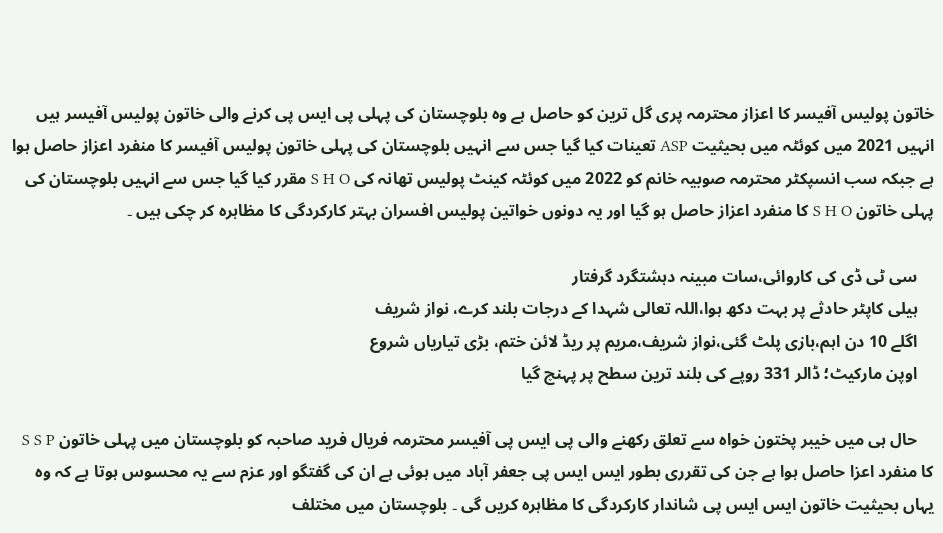خاتون پولیس آفیسر کا اعزاز محترمہ پری گل ترین کو حاصل ہے وہ بلوچستان کی پہلی پی ایس پی کرنے والی خاتون پولیس آفیسر ہیں انہیں 2021 میں کوئٹہ میں بحیثیت ASP تعینات کیا گیا جس سے انہیں بلوچستان کی پہلی خاتون پولیس آفیسر کا منفرد اعزاز حاصل ہوا ہے جبکہ سب انسپکٹر محترمہ صوبیہ خانم کو 2022 میں کوئٹہ کینٹ پولیس تھانہ کی S H O مقرر کیا گیا جس سے انہیں بلوچستان کی پہلی خاتون S H O کا منفرد اعزاز حاصل ہو گیا اور یہ دونوں خواتین پولیس افسران بہتر کارکردگی کا مظاہرہ کر چکی ہیں ۔

    سی ٹی ڈی کی کاروائی،سات مبینہ دہشتگرد گرفتار
    ہیلی کاپٹر حادثے پر بہت دکھ ہوا،اللہ تعالی شہدا کے درجات بلند کرے، نواز شریف
    اگلے 10 دن اہم،بازی پلٹ گئی،نواز شریف،مریم پر ریڈ لائن ختم، بڑی تیاریاں شروع
    اوپن مارکیٹ؛ ڈالر 331 روپے کی بلند ترین سطح پر پہنچ گیا

    حال ہی میں خیبر پختون خواہ سے تعلق رکھنے والی پی ایس پی آفیسر محترمہ فریال فرید صاحبہ کو بلوچستان میں پہلی خاتون S S P کا منفرد اعزا حاصل ہوا ہے جن کی تقرری بطور ایس ایس پی جعفر آباد میں ہوئی ہے ان کی گفتگو اور عزم سے یہ محسوس ہوتا ہے کہ وہ یہاں بحیثیت خاتون ایس ایس پی شاندار کارکردگی کا مظاہرہ کریں گی ۔ بلوچستان میں مختلف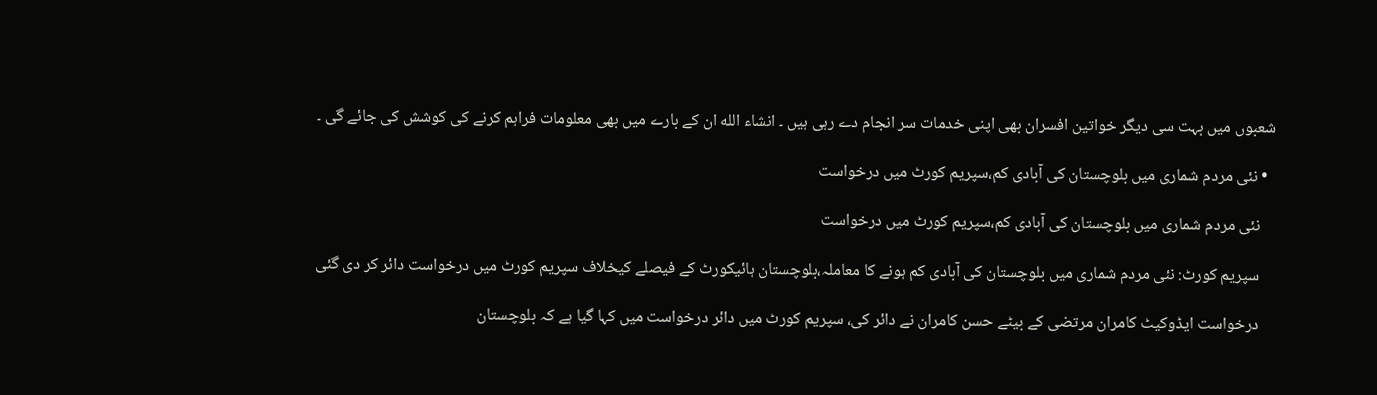شعبوں میں بہت سی دیگر خواتین افسران بھی اپنی خدمات سر انجام دے رہی ہیں ۔ انشاء الله ان کے بارے میں بھی معلومات فراہم کرنے کی کوشش کی جائے گی ۔

  • نئی مردم شماری میں بلوچستان کی آبادی کم،سپریم کورٹ میں درخواست

    نئی مردم شماری میں بلوچستان کی آبادی کم،سپریم کورٹ میں درخواست

    سپریم کورٹ: نئی مردم شماری میں بلوچستان کی آبادی کم ہونے کا معاملہ،بلوچستان ہائیکورٹ کے فیصلے کیخلاف سپریم کورٹ میں درخواست دائر کر دی گئی

    درخواست ایڈوکیٹ کامران مرتضی کے بیٹے حسن کامران نے دائر کی، سپریم کورٹ میں دائر درخواست میں کہا گیا ہے کہ بلوچستان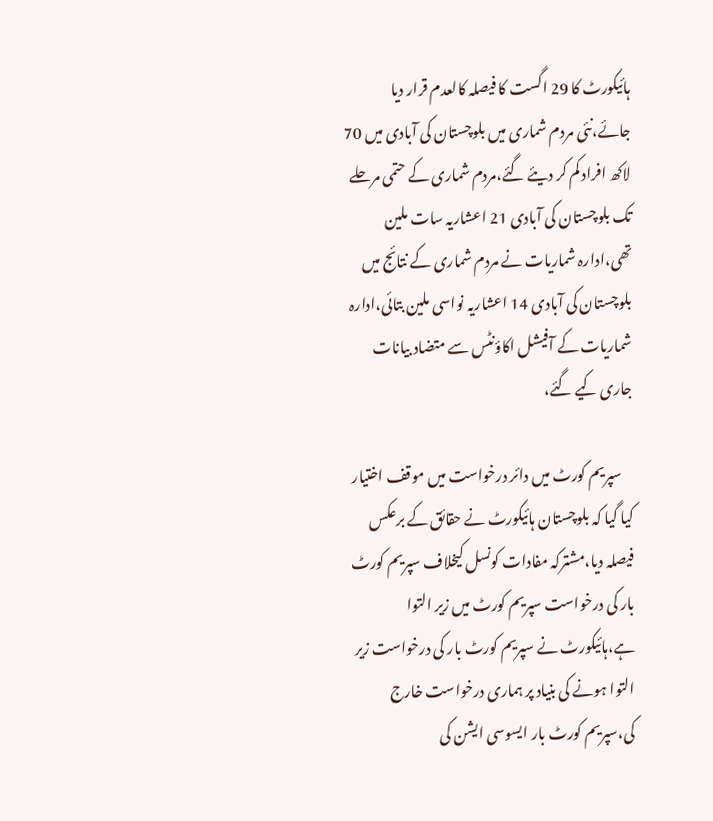ہائیکورٹ کا 29 اگست کا فیصلہ کالعدم قرار دیا جائے،نئی مردم شماری میں بلوچستان کی آبادی میں 70 لاکھ افراد کم کر دیئے گئے،مردم شماری کے حتمی مرحلے تک بلوچستان کی آبادی 21 اعشاریہ سات ملین تھی،ادارہ شماریات نے مردم شماری کے نتائج میں بلوچستان کی آبادی 14 اعشاریہ نواسی ملین بتائی،ادارہ شماریات کے آفیشل اکاؤنٹس سے متضاد بیانات جاری کیے گئے،

    سپریم کورٹ میں دائر درخواست میں موقف اختیار کیا گیا کہ بلوچستان ہائیکورٹ نے حقائق کے برعکس فیصلہ دیا،مشترکہ مفادات کونسل کیخلاف سپریم کورٹ بار کی درخواست سپریم کورٹ میں زیر التوا ہے،ہائیکورٹ نے سپریم کورٹ بار کی درخواست زیر التوا ہونے کی بنیاد پر ہماری درخواست خارج کی،سپریم کورٹ بار ایسوسی ایشن کی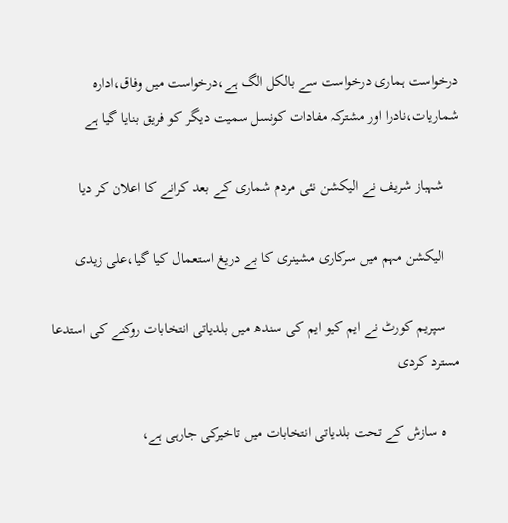درخواست ہماری درخواست سے بالکل الگ ہے،درخواست میں وفاق،ادارہ شماریات،نادرا اور مشترکہ مفادات کونسل سمیت دیگر کو فریق بنایا گیا ہے

    شہباز شریف نے الیکشن نئی مردم شماری کے بعد کرانے کا اعلان کر دیا

    الیکشن مہم میں سرکاری مشینری کا بے دریغ استعمال کیا گیا،علی زیدی

    سپریم کورٹ نے ایم کیو ایم کی سندھ میں بلدیاتی انتخابات روکنے کی استدعا مسترد کردی

    ہ سازش کے تحت بلدیاتی انتخابات میں تاخیرکی جارہی ہے،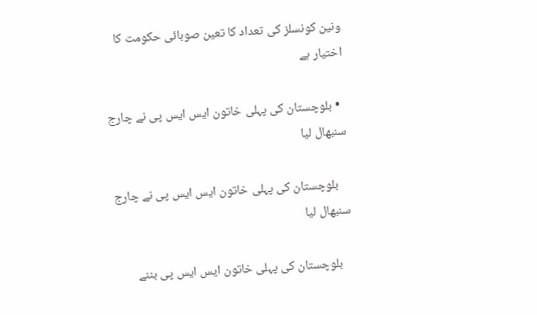ونین کونسلز کی تعداد کا تعین صوبائی حکومت کا اختیار ہے

  • بلوچستان کی پہلی خاتون ایس ایس پی نے چارج سنبھال لیا

    بلوچستان کی پہلی خاتون ایس ایس پی نے چارج سنبھال لیا

    بلوچستان کی پہلی خاتون ایس ایس پی بننے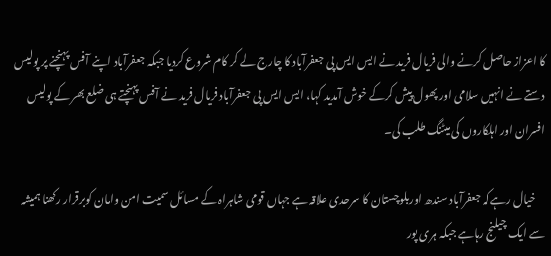کا اعزاز حاصل کرنے والی فریال فرید نے ایس ایس پی جعفرآباد کا چارج لے کر کام شروع کردیا جبکہ جعفرآباد اپنے آفس پہنچنے پر پولیس دستے نے انہیں سلامی اور پھول پیش کرکے خوش آمدید کہا، ایس ایس پی جعفرآباد فریال فرید نے آفس پہنچتے ہی ضلع بھر کے پولیس افسران اور اہلکاروں کی میٹنگ طلب کی۔

    خیال رہےکہ جعفرآباد سندھ اوربلوچستان کا سرحدی علاقہ ہے جہاں قومی شاہراہ کے مسائل سمیت امن وامان کوبرقرار رکھنا ہمیشہ سے ایک چیلنج رہاہے جبکہ ہری پور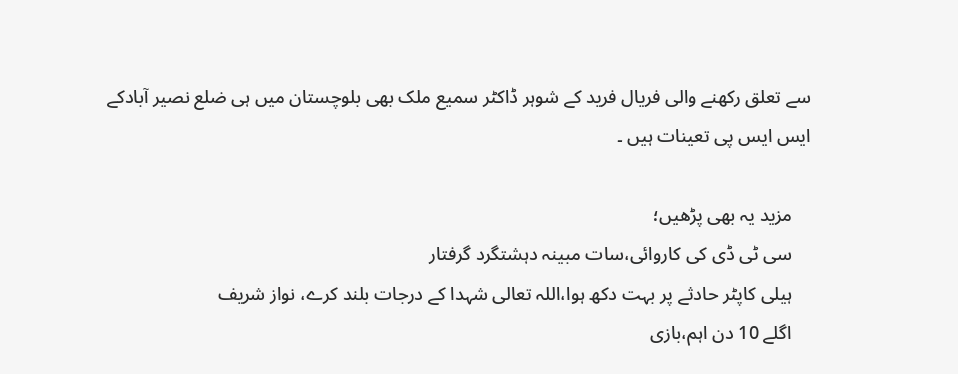سے تعلق رکھنے والی فریال فرید کے شوہر ڈاکٹر سمیع ملک بھی بلوچستان میں ہی ضلع نصیر آبادکے ایس ایس پی تعینات ہیں ۔

    مزید یہ بھی پڑھیں؛
    سی ٹی ڈی کی کاروائی،سات مبینہ دہشتگرد گرفتار
    ہیلی کاپٹر حادثے پر بہت دکھ ہوا،اللہ تعالی شہدا کے درجات بلند کرے، نواز شریف
    اگلے 10 دن اہم،بازی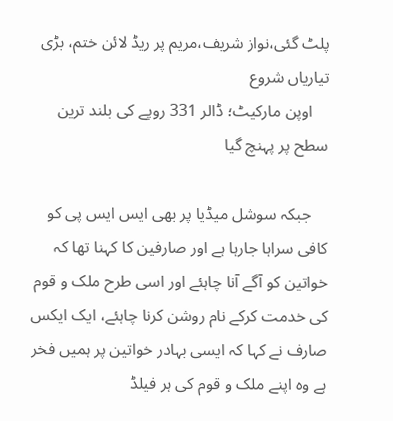پلٹ گئی،نواز شریف،مریم پر ریڈ لائن ختم، بڑی تیاریاں شروع
    اوپن مارکیٹ؛ ڈالر 331 روپے کی بلند ترین سطح پر پہنچ گیا

    جبکہ سوشل میڈیا پر بھی ایس ایس پی کو کافی سراہا جارہا ہے اور صارفین کا کہنا تھا کہ خواتین کو آگے آنا چاہئے اور اسی طرح ملک و قوم کی خدمت کرکے نام روشن کرنا چاہئے، ایک ایکس صارف نے کہا کہ ایسی بہادر خواتین پر ہمیں فخر ہے وہ اپنے ملک و قوم کی ہر فیلڈ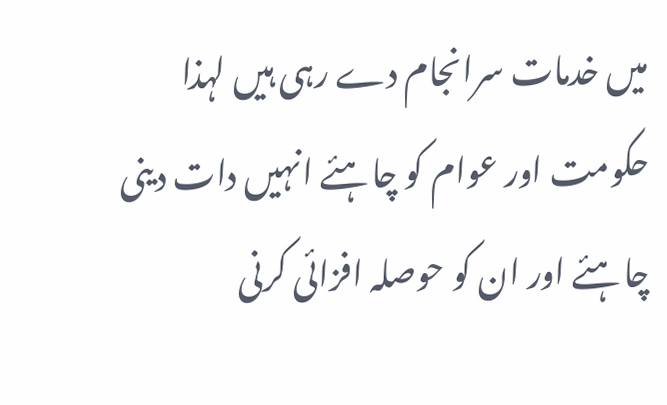میں خدمات سرانجام دے رہی ہیں لہذا حکومت اور عوام کو چاہئے انہیں دات دینی چاہئے اور ان کو حوصلہ افزائی کرنی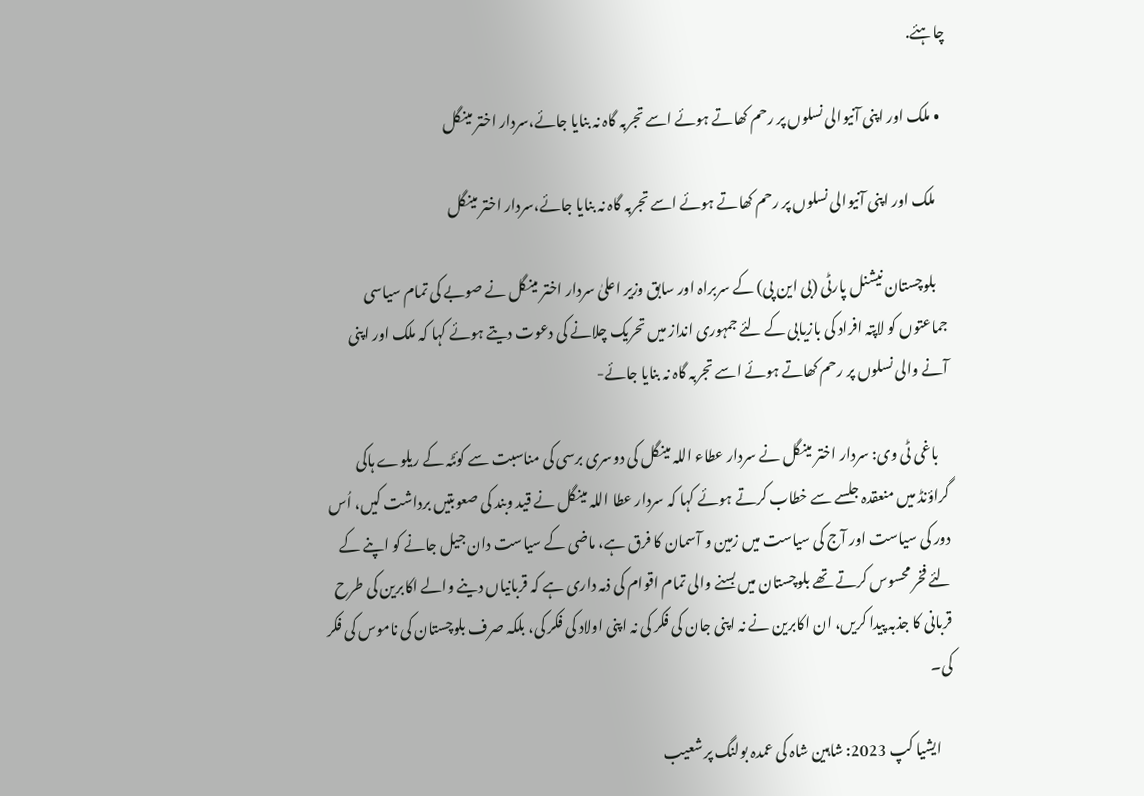چاہئے.

  • ملک اور اپنی آنیوالی نسلوں پر رحم کھاتے ہوئے اسے تجربہ گاہ نہ بنایا جائے،سردار اختر مینگل

    ملک اور اپنی آنیوالی نسلوں پر رحم کھاتے ہوئے اسے تجربہ گاہ نہ بنایا جائے،سردار اختر مینگل

    بلوچستان نیشنل پارٹی (بی این پی) کے سربراہ اور سابق وزیر اعلیٰ سردار اختر مینگل نے صوبے کی تمام سیاسی جماعتوں کو لاپتہ افراد کی بازیابی کے لئے جمہوری انداز میں تحریک چلانے کی دعوت دیتے ہوئے کہا کہ ملک اور اپنی آنے والی نسلوں پر رحم کھاتے ہوئے اسے تجربہ گاہ نہ بنایا جائے-

    باغی ٹی وی: سردار اختر مینگل نے سردار عطاء اللہ مینگل کی دوسری برسی کی مناسبت سے کوئٹہ کے ریلوے ہاکی گراؤنڈ میں منعقدہ جلسے سے خطاب کرتے ہوئے کہا کہ سردار عطا اللہ مینگل نے قید وبند کی صعوبتیں برداشت کیں، اُس دور کی سیاست اور آج کی سیاست میں زمین و آسمان کا فرق ہے، ماضی کے سیاست دان جیل جانے کو اپنے کے لئے فخر محسوس کرتے تھے بلوچستان میں بسنے والی تمام اقوام کی ذمہ داری ہے کہ قربانیاں دینے والے اکابرین کی طرح قربانی کا جذبہ پیدا کریں، ان اکابرین نے نہ اپنی جان کی فکر کی نہ اپنی اولاد کی فکر کی، بلکہ صرف بلوچستان کی ناموس کی فکر کی۔

    ایشیا کپ 2023: شاہین شاہ کی عمدہ بولنگ پر شعیب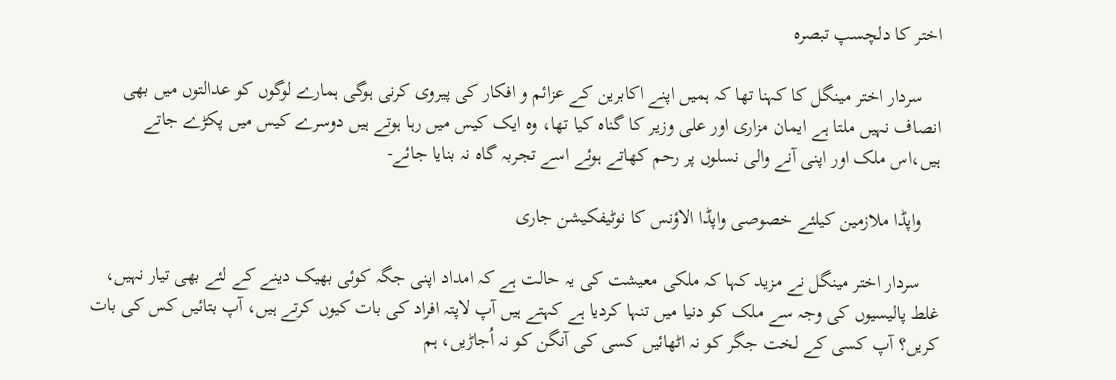اختر کا دلچسپ تبصرہ

    سردار اختر مینگل کا کہنا تھا کہ ہمیں اپنے اکابرین کے عزائم و افکار کی پیروی کرنی ہوگی ہمارے لوگوں کو عدالتوں میں بھی انصاف نہیں ملتا ہے ایمان مزاری اور علی وزیر کا گناہ کیا تھا، وہ ایک کیس میں رہا ہوتے ہیں دوسرے کیس میں پکڑے جاتے ہیں،اس ملک اور اپنی آنے والی نسلوں پر رحم کھاتے ہوئے اسے تجربہ گاہ نہ بنایا جائے-

    واپڈا ملازمین کیلئے خصوصی واپڈا الاؤنس کا نوٹیفکیشن جاری

    سردار اختر مینگل نے مزید کہا کہ ملکی معیشت کی یہ حالت ہے کہ امداد اپنی جگہ کوئی بھیک دینے کے لئے بھی تیار نہیں، غلط پالیسیوں کی وجہ سے ملک کو دنیا میں تنہا کردیا ہے کہتے ہیں آپ لاپتہ افراد کی بات کیوں کرتے ہیں، آپ بتائیں کس کی بات کریں؟ آپ کسی کے لخت جگر کو نہ اٹھائیں کسی کی آنگن کو نہ اُجاڑیں، ہم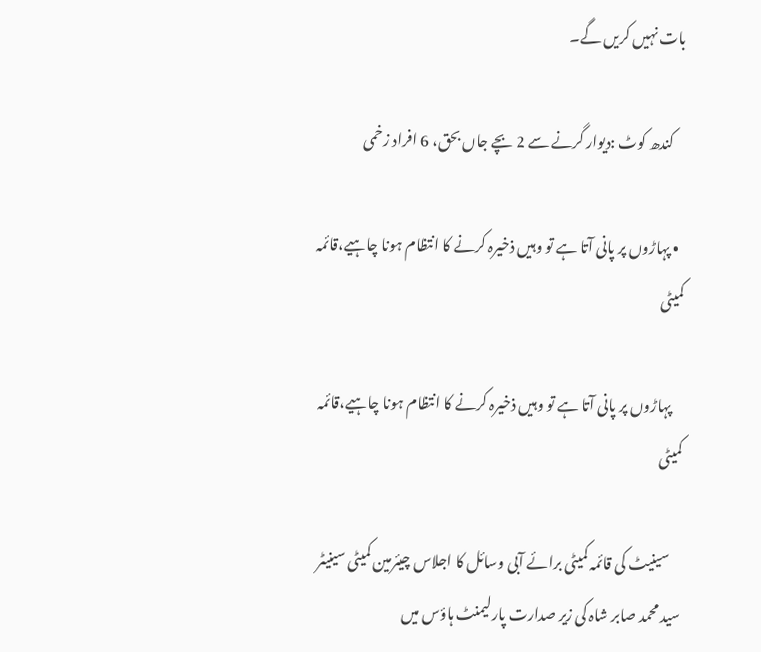بات نہیں کریں گے۔

    کندھ کوٹ :دیوار گرنے سے 2 بچے جاں بحق، 6 افراد زخمی

  • پہاڑوں پر پانی آتا ہے تو وہیں ذخیرہ کرنے کا انتظام ہونا چاہیے،قائمہ کمیٹی

    پہاڑوں پر پانی آتا ہے تو وہیں ذخیرہ کرنے کا انتظام ہونا چاہیے،قائمہ کمیٹی

    سینیٹ کی قائمہ کمیٹی برائے آبی وسائل کا اجلاس چیئرمین کمیٹی سینیٹر سید محمد صابر شاہ کی زیر صدارت پارلیمنٹ ہاؤس میں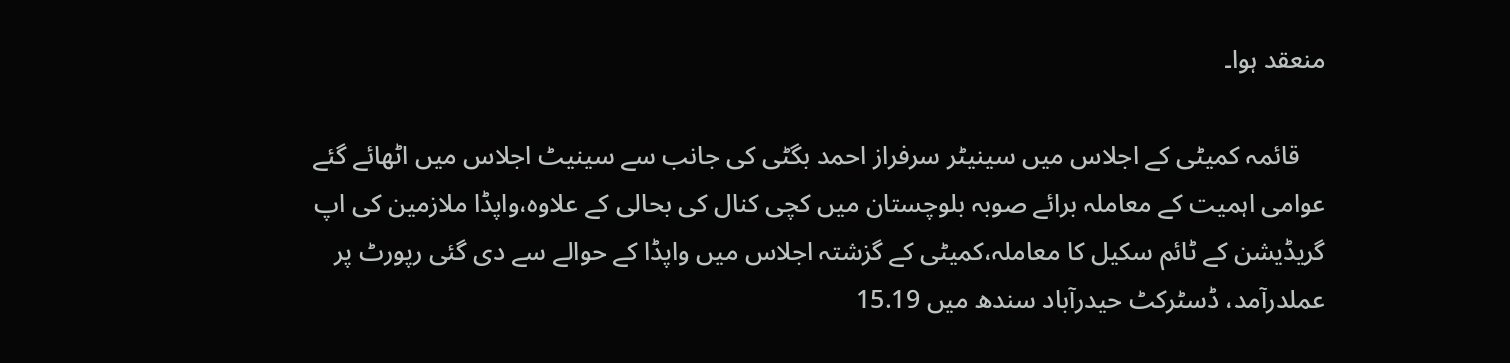منعقد ہوا۔

    قائمہ کمیٹی کے اجلاس میں سینیٹر سرفراز احمد بگٹی کی جانب سے سینیٹ اجلاس میں اٹھائے گئے عوامی اہمیت کے معاملہ برائے صوبہ بلوچستان میں کچی کنال کی بحالی کے علاوہ،واپڈا ملازمین کی اپ گریڈیشن کے ٹائم سکیل کا معاملہ،کمیٹی کے گزشتہ اجلاس میں واپڈا کے حوالے سے دی گئی رپورٹ پر عملدرآمد، ڈسٹرکٹ حیدرآباد سندھ میں 15.19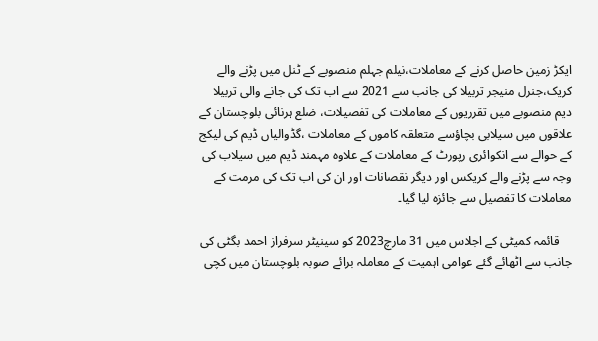ایکڑ زمین حاصل کرنے کے معاملات،نیلم جہلم منصوبے کے ٹنل میں پڑنے والے کریک،جنرل منیجر تربیلا کی جانب سے 2021 سے اب تک کی جانے والی تربیلا دیم منصوبے میں تقرریوں کے معاملات کی تفصیلات، ضلع ہرنائی بلوچستان کے علاقوں میں سیلابی بچاؤسے متعلقہ کاموں کے معاملات ،گڈوالیاں ڈیم کی لیکج کے حوالے سے انکوائری رپورٹ کے معاملات کے علاوہ مہمند ڈیم میں سیلاب کی وجہ سے پڑنے والے کریکس اور دیگر نقصانات اور ان کی اب تک کی مرمت کے معاملات کا تفصیل سے جائزہ لیا گیا۔

    قائمہ کمیٹی کے اجلاس میں 31 مارچ2023 کو سینیٹر سرفراز احمد بگٹی کی جانب سے اٹھائے گئے عوامی اہمیت کے معاملہ برائے صوبہ بلوچستان میں کچی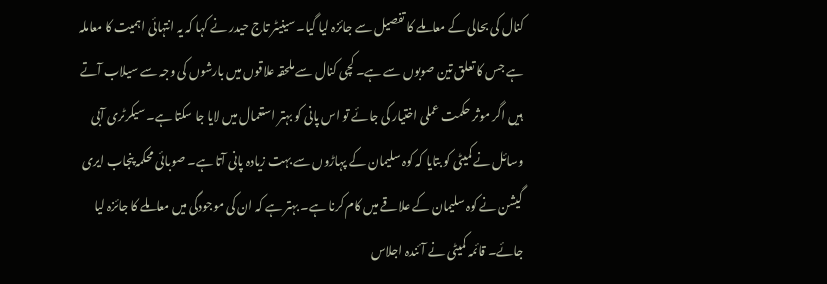کنال کی بحالی کے معاملے کا تفصیل سے جائزہ لیا گیا۔ سینیٹر تاج حیدر نے کہا کہ یہ انتہائی اہمیت کا معاملہ ہے جس کا تعلق تین صوبوں سے ہے۔ کچی کنال سے ملحقہ علاقوں میں بارشوں کی وجہ سے سیلاب آتے ہیں اگر موثر حکمت عملی اختیار کی جائے تو اس پانی کو بہتر استعمال میں لایا جا سکتا ہے۔ سیکرٹری آبی وسائل نے کمیٹی کو بتایا کہ کوہ سلیمان کے پہاڑوں سے بہت زیادہ پانی آتا ہے۔ صوبائی محکمہ پنجاب ایری گیشن نے کوہ سلیمان کے علاقے میں کام کرنا ہے۔ بہتر ہے کہ ان کی موجودگی میں معاملے کا جائزہ لیا جائے۔ قائمہ کمیٹی نے آئندہ اجلاس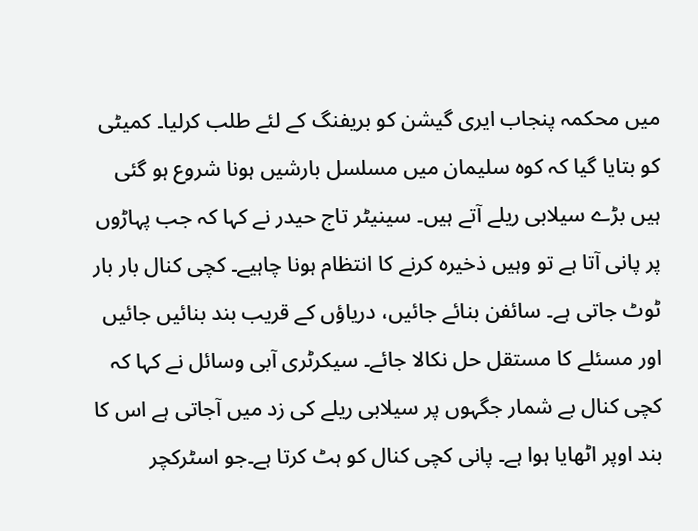میں محکمہ پنجاب ایری گیشن کو بریفنگ کے لئے طلب کرلیا۔ کمیٹی کو بتایا گیا کہ کوہ سلیمان میں مسلسل بارشیں ہونا شروع ہو گئی ہیں بڑے سیلابی ریلے آتے ہیں۔ سینیٹر تاج حیدر نے کہا کہ جب پہاڑوں پر پانی آتا ہے تو وہیں ذخیرہ کرنے کا انتظام ہونا چاہیے۔ کچی کنال بار بار ٹوٹ جاتی ہے۔ سائفن بنائے جائیں، دریاؤں کے قریب بند بنائیں جائیں اور مسئلے کا مستقل حل نکالا جائے۔ سیکرٹری آبی وسائل نے کہا کہ کچی کنال بے شمار جگہوں پر سیلابی ریلے کی زد میں آجاتی ہے اس کا بند اوپر اٹھایا ہوا ہے۔ پانی کچی کنال کو ہٹ کرتا ہے۔جو اسٹرکچر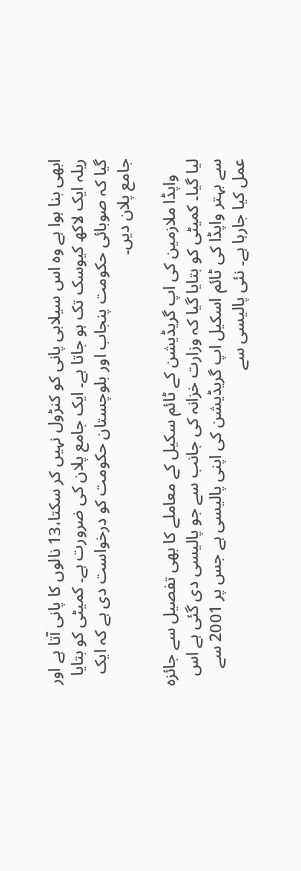ابھی بنا ہوا ہے وہ اس سیلابی پانی کو کنڑول نہیں کر سکتا،13 نالوں کا پانی آتا ہے اور ریلہ ایک لاکھ کیوسک تک ہو جاتا ہے۔ ایک جامع پلان کی ضرورت ہے۔ کمیٹی کو بتایا گیا کہ صوبائی حکومت پنجاب اور بلوچستان حکومت کو درخواست دی ہے کہ ایک جامع پلان دیں۔

    واپڈا ملازمین کی اپ گریڈیشن کے ٹائم سکیل کے معاملے کا بھی تفصیل سے جائزہ لیا گیا۔ کمیٹی کو بتایا گیا کہ وزارت خزانہ کی جانب سے جو پالیسی دی گئی ہے اس سے بہتر واپڈا کی ٹائم اسکیل اپ گریڈیشن کی اپنی پالیسی ہے جس پر 2001 سے عمل کیا جارہا ہے۔ نئی پالیسی سے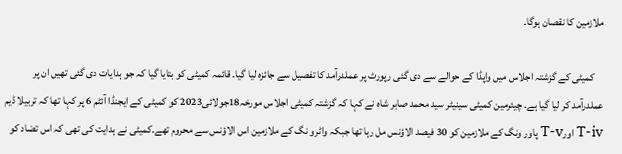ملازمین کا نقصان ہوگا۔

    کمیٹی کے گزشتہ اجلاس میں واپڈا کے حوالے سے دی گئی رپورٹ پر عملدرآمد کا تفصیل سے جائزہ لیا گیا۔ قائمہ کمیٹی کو بتایا گیا کہ جو ہدایات دی گئی تھیں ان پر عملدرآمد کر لیا گیا ہے۔ چیئرمین کمیٹی سینیٹر سید محمد صابر شاہ نے کہا کہ گزشتہ کمیٹی اجلاس مورخہ18جولائی2023 کو کمیٹی کے ایجنڈا آئٹم 6 پر کہا تھا کہ تربیلا ڈیم T-iv اورT-v پاور ونگ کے ملازمین کو 30 فیصد الاؤنس مل رہا تھا جبکہ واٹرو نگ کے ملازمین اس الاؤنس سے محروم تھے۔کمیٹی نے ہدایت کی تھی کہ اس تضاد کو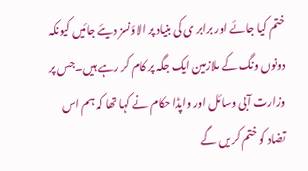ختم کیا جائے اور برابر ی کی بنیاد پر الاؤنسز دیئے جائیں کیونکہ دونوں ونگ کے ملازمین ایک جگہ پر کام کر رہے ہیں۔جس پر وزارت آبی وسائل اور واپڈا حکام نے کہا تھا کہ ہم اس تضاد کو ختم کر یں گے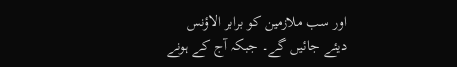اور سب ملازمین کو برابر الاؤنس دیئے جائیں گے۔ جبکہ آج کے ہونے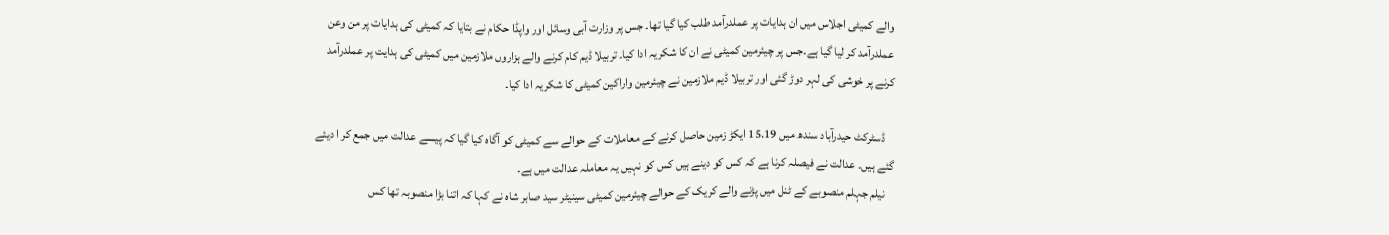والے کمیٹی اجلاس میں ان ہدایات پر عملدرآمد طلب کیا گیا تھا۔ جس پر وزارت آبی وسائل اور واپڈا حکام نے بتایا کہ کمیٹی کی ہدایات پر من وعن عملدرآمد کر لیا گیا ہے۔جس پر چیئرمین کمیٹی نے ان کا شکریہ ادا کیا۔ تربیلا ڈیم کام کرنے والے ہزاروں ملازمین میں کمیٹی کی ہدایت پر عملدرآمد کرنے پر خوشی کی لہر دوڑ گئی اور تربیلا ڈیم ملازمین نے چیئرمین واراکین کمیٹی کا شکریہ ادا کیا۔

    ڈسٹرکٹ حیدرآباد سندھ میں 15.19 ایکڑ زمین حاصل کرنے کے معاملات کے حوالے سے کمیٹی کو آگاہ کیا گیا کہ پیسے عدالت میں جمع کر ا دیئے گئے ہیں۔ عدالت نے فیصلہ کرنا ہے کہ کس کو دینے ہیں کس کو نہیں یہ معاملہ عدالت میں ہے۔
    نیلم جہلم منصوبے کے ٹنل میں پڑنے والے کریک کے حوالے چیئرمین کمیٹی سینیٹر سید صابر شاہ نے کہا کہ اتنا بڑا منصوبہ تھا کس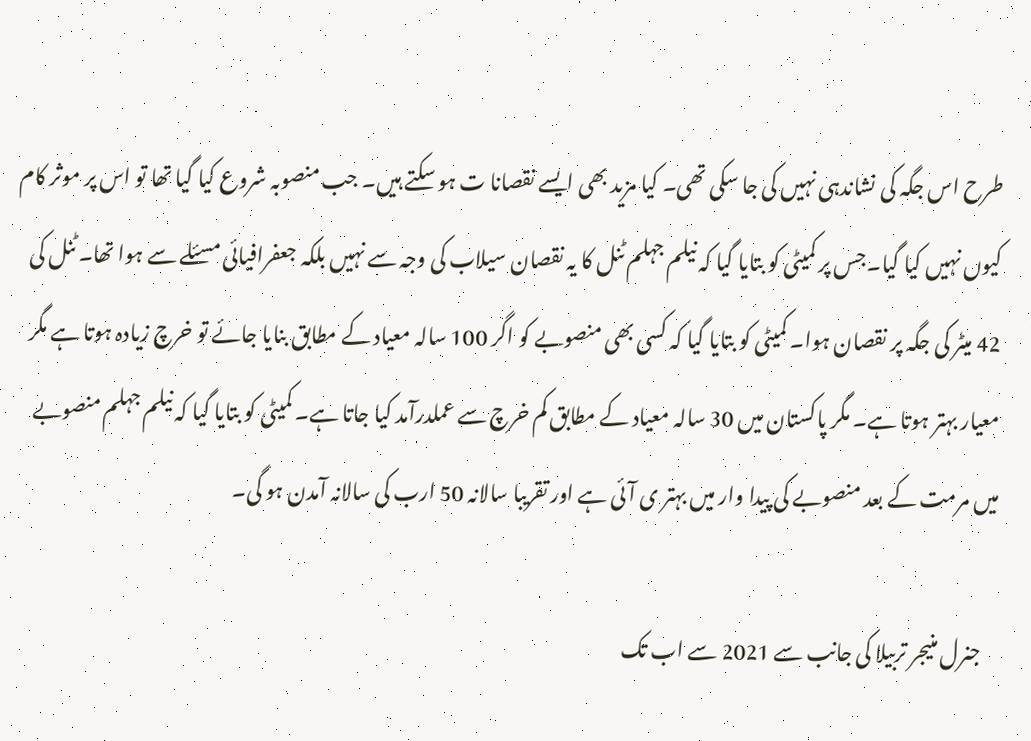طرح اس جگہ کی نشاندہی نہیں کی جا سکی تھی۔ کیا مزید بھی ایسے نقصانا ت ہو سکتے ہیں۔ جب منصوبہ شروع کیا گیا تھا تو اس پر موثر کام کیوں نہیں کیا گیا۔جس پر کمیٹی کو بتایا گیا کہ نیلم جہلم ٹنل کا یہ نقصان سیلاب کی وجہ سے نہیں بلکہ جعفرافیائی مسئلے سے ہوا تھا۔ ٹنل کی 42 میٹر کی جگہ پر نقصان ہوا۔ کمیٹی کو بتایا گیا کہ کسی بھی منصوبے کو اگر 100 سالہ معیاد کے مطابق بنایا جائے تو خرچ زیادہ ہوتا ہے مگر معیار بہتر ہوتا ہے۔ مگر پاکستان میں 30 سالہ معیاد کے مطابق کم خرچ سے عملدرآمد کیا جاتا ہے۔ کمیٹی کو بتایا گیا کہ نیلم جہلم منصوبے میں مرمت کے بعد منصوبے کی پیدا وار میں بہتر ی آئی ہے اور تقریبا سالانہ 50 ارب کی سالانہ آمدن ہو گی۔

    جنرل منیجر تربیلا کی جانب سے 2021 سے اب تک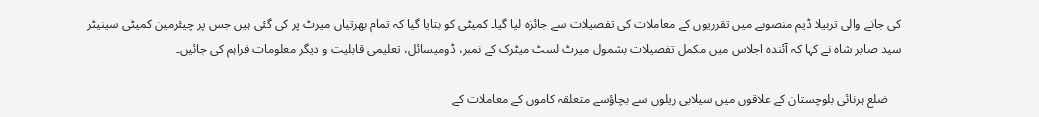کی جانے والی تربیلا ڈیم منصوبے میں تقرریوں کے معاملات کی تفصیلات سے جائزہ لیا گیا۔ کمیٹی کو بتایا گیا کہ تمام بھرتیاں میرٹ پر کی گئی ہیں جس پر چیئرمین کمیٹی سینیٹر سید صابر شاہ نے کہا کہ آئندہ اجلاس میں مکمل تفصیلات بشمول میرٹ لسٹ میٹرک کے نمبر، ڈومیسائل، تعلیمی قابلیت و دیگر معلومات فراہم کی جائیں۔

    ضلع ہرنائی بلوچستان کے علاقوں میں سیلابی ریلوں سے بچاؤسے متعلقہ کاموں کے معاملات کے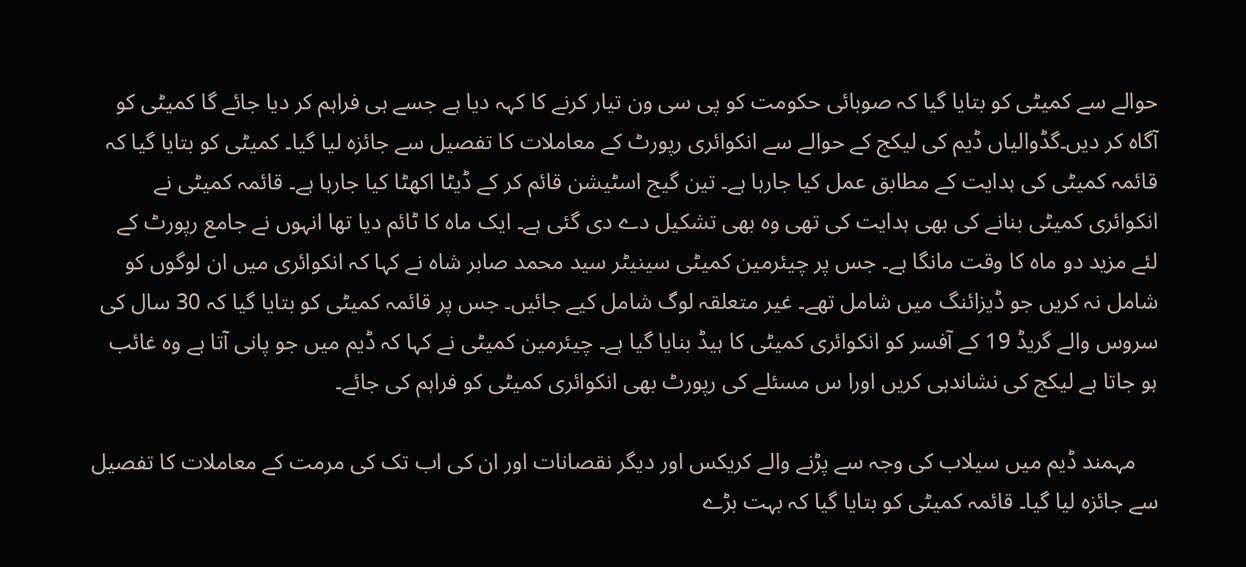حوالے سے کمیٹی کو بتایا گیا کہ صوبائی حکومت کو پی سی ون تیار کرنے کا کہہ دیا ہے جسے ہی فراہم کر دیا جائے گا کمیٹی کو آگاہ کر دیں۔گڈوالیاں ڈیم کی لیکج کے حوالے سے انکوائری رپورٹ کے معاملات کا تفصیل سے جائزہ لیا گیا۔ کمیٹی کو بتایا گیا کہ قائمہ کمیٹی کی ہدایت کے مطابق عمل کیا جارہا ہے۔ تین گیج اسٹیشن قائم کر کے ڈیٹا اکھٹا کیا جارہا ہے۔ قائمہ کمیٹی نے انکوائری کمیٹی بنانے کی بھی ہدایت کی تھی وہ بھی تشکیل دے دی گئی ہے۔ ایک ماہ کا ٹائم دیا تھا انہوں نے جامع رپورٹ کے لئے مزید دو ماہ کا وقت مانگا ہے۔ جس پر چیئرمین کمیٹی سینیٹر سید محمد صابر شاہ نے کہا کہ انکوائری میں ان لوگوں کو شامل نہ کریں جو ڈیزائنگ میں شامل تھے۔ غیر متعلقہ لوگ شامل کیے جائیں۔ جس پر قائمہ کمیٹی کو بتایا گیا کہ 30 سال کی سروس والے گریڈ 19 کے آفسر کو انکوائری کمیٹی کا ہیڈ بنایا گیا ہے۔ چیئرمین کمیٹی نے کہا کہ ڈیم میں جو پانی آتا ہے وہ غائب ہو جاتا ہے لیکج کی نشاندہی کریں اورا س مسئلے کی رپورٹ بھی انکوائری کمیٹی کو فراہم کی جائے۔

    مہمند ڈیم میں سیلاب کی وجہ سے پڑنے والے کریکس اور دیگر نقصانات اور ان کی اب تک کی مرمت کے معاملات کا تفصیل سے جائزہ لیا گیا۔ قائمہ کمیٹی کو بتایا گیا کہ بہت بڑے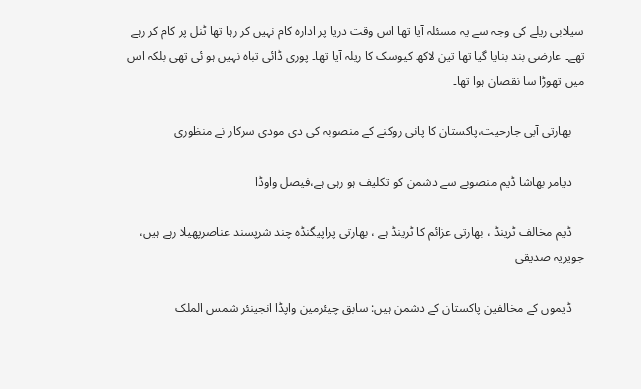سیلابی ریلے کی وجہ سے یہ مسئلہ آیا تھا اس وقت دریا پر ادارہ کام نہیں کر رہا تھا ٹنل پر کام کر رہے تھے۔ عارضی بند بنایا گیا تھا تین لاکھ کیوسک کا ریلہ آیا تھا۔ پوری ڈائی تباہ نہیں ہو ئی تھی بلکہ اس میں تھوڑا سا نقصان ہوا تھا۔

    بھارتی آبی جارحیت،پاکستان کا پانی روکنے کے منصوبہ کی دی مودی سرکار نے منظوری

    دیامر بھاشا ڈیم منصوبے سے دشمن کو تکلیف ہو رہی ہے،فیصل واوڈا

    ڈیم مخالف ٹرینڈ ، بھارتی عزائم کا ٹرینڈ ہے ، بھارتی پراپیگنڈہ چند شرپسند عناصرپھیلا رہے ہیں‌، جویریہ صدیقی

    ڈیموں کے مخالفین پاکستان کے دشمن ہیں: سابق چیئرمین واپڈا انجینئر شمس الملک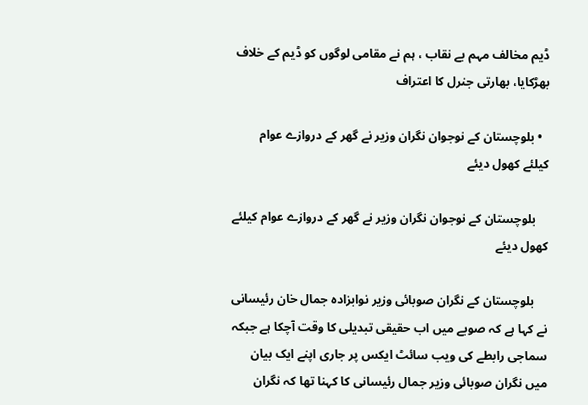ڈیم مخالف مہم بے نقاب ، ہم نے مقامی لوگوں کو ڈیم کے خلاف بھڑکایا، بھارتی جنرل کا اعتراف

  • بلوچستان کے نوجوان نگران وزیر نے گھر کے دروازے عوام کیلئے کھول دیئے

    بلوچستان کے نوجوان نگران وزیر نے گھر کے دروازے عوام کیلئے کھول دیئے

    بلوچستان کے نگران صوبائی وزیر نوابزادہ جمال خان رئیسانی نے کہا ہے کہ صوبے میں اب حقیقی تبدیلی کا وقت آچکا ہے جبکہ سماجی رابطے کی ویب سائٹ ایکس پر جاری اپنے ایک بیان میں نگران صوبائی وزیر جمال رئیسانی کا کہنا تھا کہ نگران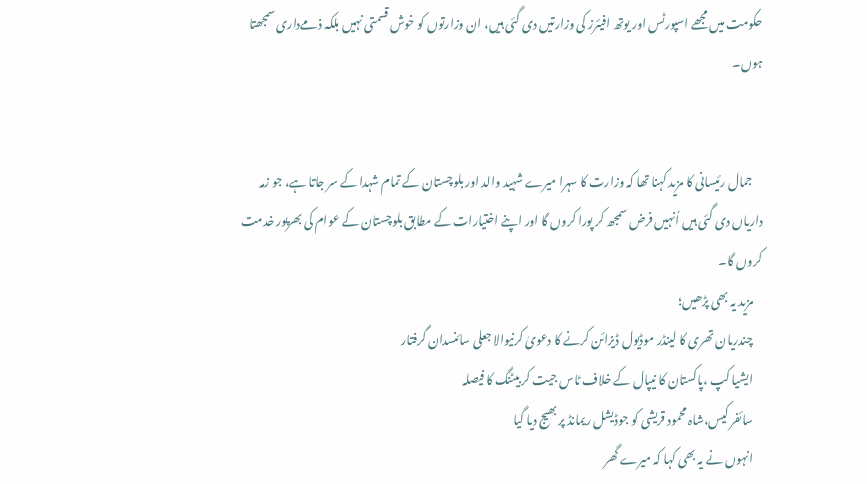حکومت میں مجھے اسپورٹس اور یوتھ افیئرز کی وزارتیں دی گئی ہیں، ان وزارتوں کو خوش قسمتی نہیں بلکہ ذمےداری سمجھتا ہوں۔


    جمال رئیسانی کا مزید کہنا تھا کہ وزارت کا سہرا میرے شہید والد اور بلوچستان کے تمام شہدا کے سر جاتا ہے، جو زمہ داریاں دی گئی ہیں اُنہیں فرض سمجھ کر پورا کروں گا اور اپنے اختیارات کے مطابق بلوچستان کے عوام کی بھرپور خدمت کروں گا۔
    مزید یہ بھی پڑھیں؛
    چندریان تھری کا لینڈر موڈیول ڈیزائن کرنے کا دعویٰ کرنیوالا جعلی سائنسدان گرفتار
    ایشیا کپ ،پاکستان کا نیپال کے خلاف ٹاس جیت کر بیٹنگ کا فیصلہ
    سائفر کیس،شاہ محمود قریشی کو جوڈیشل ریمانڈ پر بھیج دیا گیا
    انہوں نے یہ بھی کہا کہ میرے گھر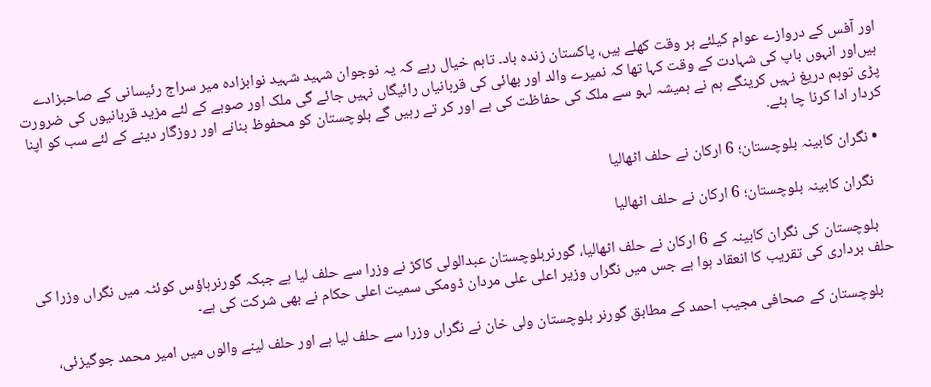اور آفس کے دروازے عوام کیلئے ہر وقت کھلے ہیں، پاکستان زندہ باد۔ تاہم خیال رہے کہ یہ نوجوان شہید شہید نوابزادہ میر سراج رئیسانی کے صاحبزادے ہیں‌اور انہوں باپ کی شہادت کے وقت کہا تھا کہ نمیرے والد اور بھائی کی قربانیاں رائیگاں نہیں جائے گی ملک اور صوبے کے لئے مزید قربانیوں کی ضرورت پڑی توہم دریغ نہیں کرینگے ہم نے ہمیشہ لہو سے ملک کی حفاظت کی ہے اور کر تے رہیں گے بلوچستان کو محفوظ بنانے اور روزگار دینے کے لئے سب کو اپنا کردار ادا کرنا چا ہئے.

  • نگران کابینہ بلوچستان؛ 6 ارکان نے حلف اٹھالیا

    نگران کابینہ بلوچستان؛ 6 ارکان نے حلف اٹھالیا

    بلوچستان کی نگران کابینہ کے 6 ارکان نے حلف اٹھالیا، گورنربلوچستان عبدالولی کاکڑ نے وزرا سے حلف لیا ہے جبکہ گورنرہاؤس کوئٹہ میں نگراں وزرا کی حلف برداری کی تقریب کا انعقاد ہوا ہے جس میں نگراں وزیر اعلی علی مردان ڈومکی سمیت اعلی حکام نے بھی شرکت کی ہے۔

    بلوچستان کے صحافی مجیب احمد کے مطابق گورنر بلوچستان ولی خان نے نگراں وزرا سے حلف لیا ہے اور حلف لینے والوں میں امیر محمد جوگیزئی،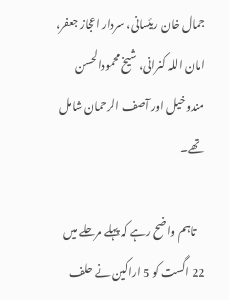جمال خان ریئسانی، سردار اعجاز جعفر، امان اللہ کنرانی، شیخ محمودالحسن مندوخیل اور آصف الرحمان شامل تھے۔

    تاہم واضح رہے کہ پہلے مرحلے میں 22 اگست کو 5 اراکین نے حلف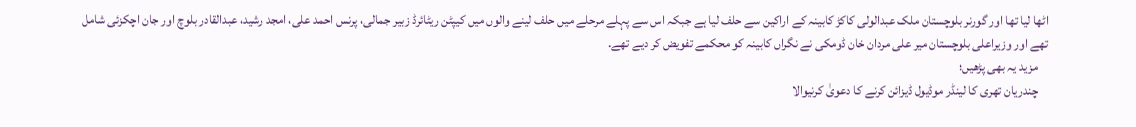اٹھا لیا تھا اور گورنر بلوچستان ملک عبدالولی کاکڑ کابینہ کے اراکین سے حلف لیا ہے جبکہ اس سے پہلے مرحلے میں حلف لینے والوں میں کیپٹن ریٹائرڈ زبیر جمالی، پرنس احمد علی، امجد رشید، عبدالقادر بلوچ اور جان اچکزئی شامل تھے اور وزیراعلی بلوچستان میر علی مردان خان ڈومکی نے نگراں کابینہ کو محکمے تفویض کر دیے تھے.
    مزید یہ بھی پڑھیں؛
    چندریان تھری کا لینڈر موڈیول ڈیزائن کرنے کا دعویٰ کرنیوالا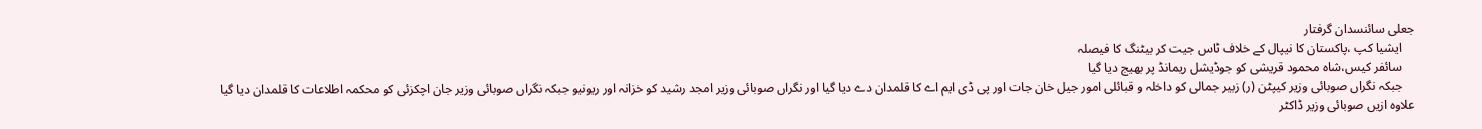جعلی سائنسدان گرفتار
    ایشیا کپ ،پاکستان کا نیپال کے خلاف ٹاس جیت کر بیٹنگ کا فیصلہ
    سائفر کیس،شاہ محمود قریشی کو جوڈیشل ریمانڈ پر بھیج دیا گیا
    جبکہ نگراں صوبائی وزیر کیپٹن (ر) زبیر جمالی کو داخلہ و قبائلی امور جیل خان جات اور پی ڈی ایم اے کا قلمدان دے دیا گیا اور نگراں صوبائی وزیر امجد رشید کو خزانہ اور ریونیو جبکہ نگراں صوبائی وزیر جان اچکزئی کو محکمہ اطلاعات کا قلمدان دیا گیا علاوہ ازیں صوبائی وزیر ڈاکٹر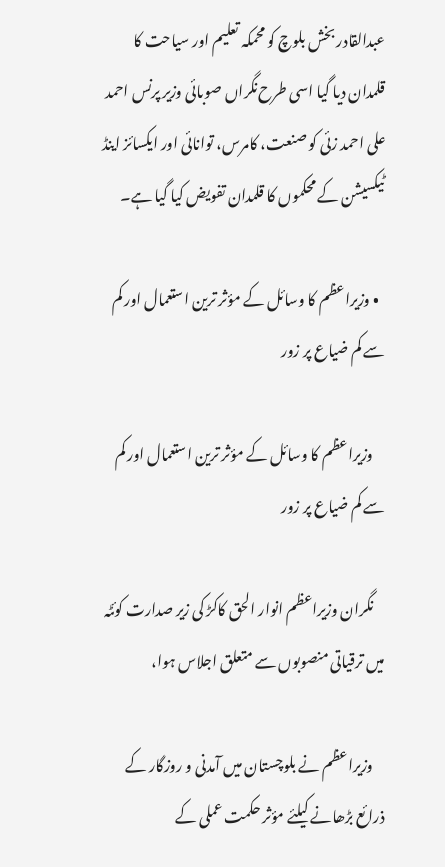عبدالقادر بخش بلوچ کو محمکہ تعلیم اور سیاحت کا قلمدان دیا گیا اسی طرح‌نگراں صوبائی وزیر پرنس احمد علی احمد زئی کو صنعت، کامرس، توانائی اور ایکسائز اینڈ ٹیکسیشن کے محکموں کا قلمدان تفویض کیا گیا ہے۔

  • وزیراعظم کا وسائل کے مؤثر ترین استعمال اور کم سے کم ضیاع پر زور

    وزیراعظم کا وسائل کے مؤثر ترین استعمال اور کم سے کم ضیاع پر زور

    نگران وزیراعظم انوار الحق کاکڑ کی زیر صدارت کوئٹہ میں ترقیاتی منصوبوں سے متعلق اجلاس ہوا،

    وزیراعظم نے بلوچستان میں آمدنی و روزگار کے ذرائع بڑھانے کیلئے مؤثر حکمت عملی کے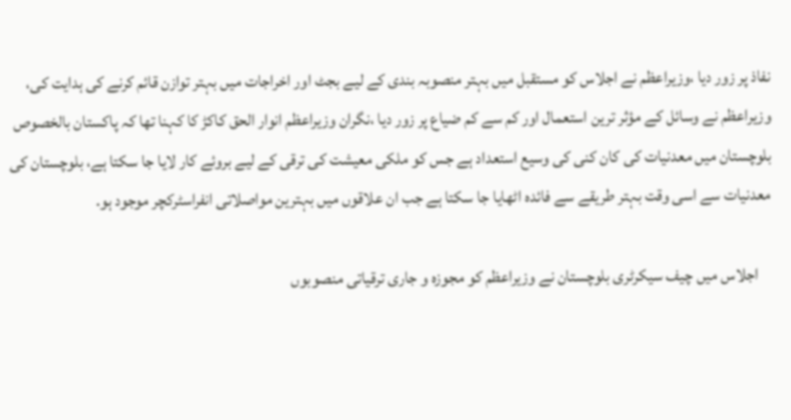نفاذ پر زور دیا ،وزیراعظم نے اجلاس کو مستقبل میں بہتر منصوبہ بندی کے لیے بجٹ اور اخراجات میں بہتر توازن قائم کرنے کی ہدایت کی، وزیراعظم نے وسائل کے مؤثر ترین استعمال اور کم سے کم ضیاع پر زور دیا ،نگران وزیراعظم انوار الحق کاکڑ کا کہنا تھا کہ پاکستان بالخصوص بلوچستان میں معدنیات کی کان کنی کی وسیع استعداد ہے جس کو ملکی معیشت کی ترقی کے لیے بروئے کار لایا جا سکتا ہے، بلوچستان کی معدنیات سے اسی وقت بہتر طریقے سے فائدہ اٹھایا جا سکتا ہے جب ان علاقوں میں بہترین مواصلاتی انفراسٹرکچر موجود ہو.

    اجلاس میں چیف سیکرٹری بلوچستان نے وزیراعظم کو مجوزہ و جاری ترقیاتی منصوبوں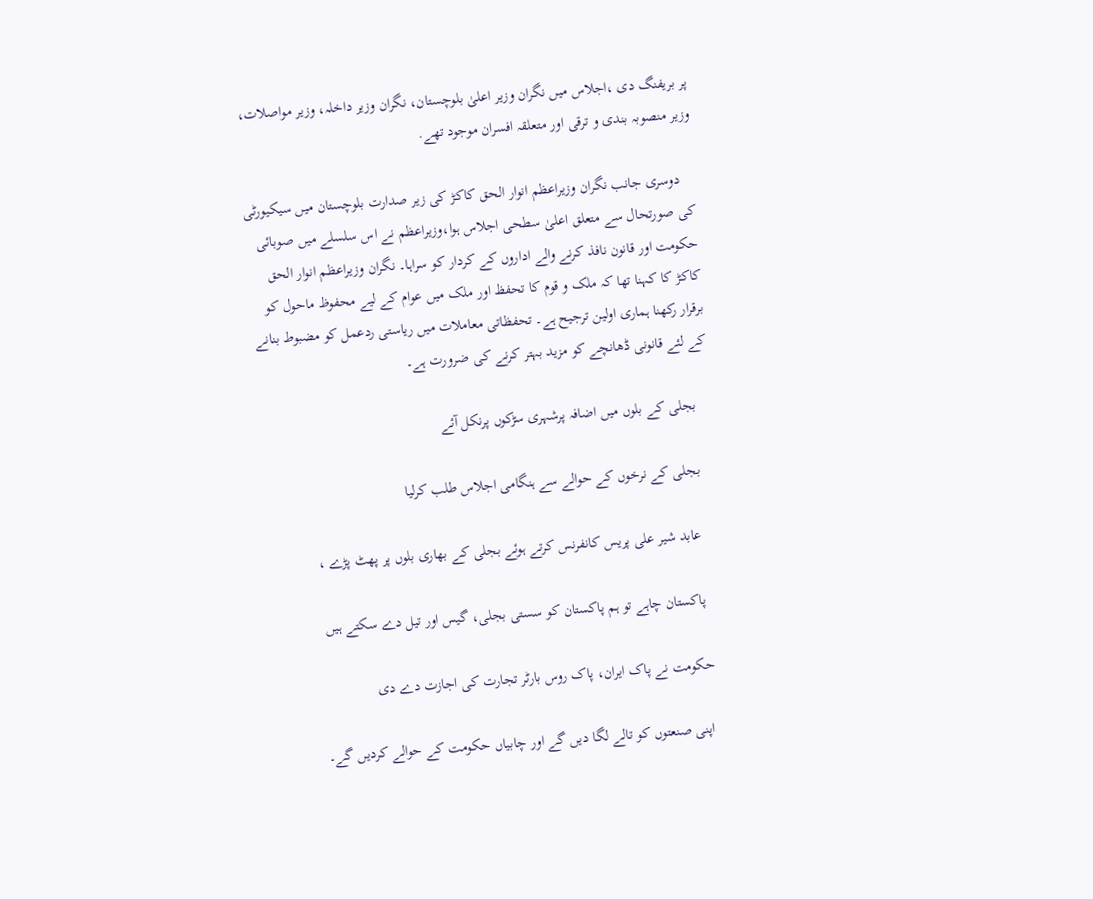پر بریفنگ دی ،اجلاس میں نگران وزیر اعلیٰ بلوچستان، نگران وزیر داخلہ، وزیر مواصلات، وزیر منصوبہ بندی و ترقی اور متعلقہ افسران موجود تھے.

    دوسری جانب نگران وزیراعظم انوار الحق کاکڑ کی زیر صدارت بلوچستان میں سیکیورٹی کی صورتحال سے متعلق اعلیٰ سطحی اجلاس ہوا،وزیراعظم نے اس سلسلے میں صوبائی حکومت اور قانون نافذ کرنے والے اداروں کے کردار کو سراہا۔ نگران وزیراعظم انوار الحق کاکڑ کا کہنا تھا کہ ملک و قوم کا تحفظ اور ملک میں عوام کے لیے محفوظ ماحول کو برقرار رکھنا ہماری اولین ترجیح ہے۔ تحفظاتی معاملات میں ریاستی ردعمل کو مضبوط بنانے کے لئے قانونی ڈھانچے کو مزید بہتر کرنے کی ضرورت ہے۔

    بجلی کے بلوں میں اضافہ پرشہری سڑکوں پرنکل آئے

    بجلی کے نرخوں کے حوالے سے ہنگامی اجلاس طلب کرلیا

     عابد شیر علی پریس کانفرنس کرتے ہوئے بجلی کے بھاری بلوں پر پھٹ پڑے ،

     پاکستان چاہے تو ہم پاکستان کو سستی بجلی، گیس اور تیل دے سکتے ہیں

    حکومت نے پاک ایران، پاک روس بارٹر تجارت کی اجازت دے دی

     اپنی صنعتوں کو تالے لگا دیں گے اور چابیاں حکومت کے حوالے کردیں گے۔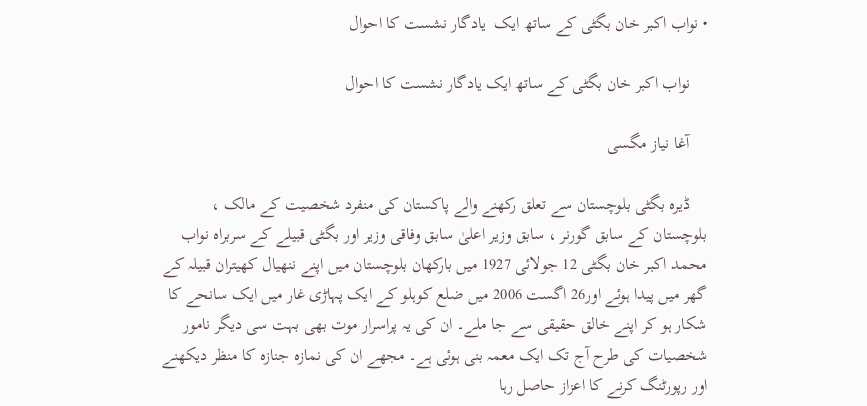• نواب اکبر خان بگٹی کے ساتھ ایک  یادگار نشست کا احوال

    نواب اکبر خان بگٹی کے ساتھ ایک یادگار نشست کا احوال

    آغا نیاز مگسی

    ڈیرہ بگٹی بلوچستان سے تعلق رکھنے والے پاکستان کی منفرد شخصیت کے مالک ، بلوچستان کے سابق گورنر ، سابق وزیر اعلیٰ سابق وفاقی وزیر اور بگٹی قبیلے کے سربراہ نواب محمد اکبر خان بگٹی 12 جولائی 1927 میں بارکھان بلوچستان میں اپنے ننھیال کھیتران قبیلہ کے گھر میں پیدا ہوئے اور26 اگست 2006 میں ضلع کوہلو کے ایک پہاڑی غار میں ایک سانحے کا شکار ہو کر اپنے خالق حقیقی سے جا ملے۔ ان کی یہ پراسرار موت بھی بہت سی دیگر نامور شخصیات کی طرح آج تک ایک معمہ بنی ہوئی ہے۔ مجھے ان کی نمازہ جنازہ کا منظر دیکھنے اور رپورٹنگ کرنے کا اعزاز حاصل رہا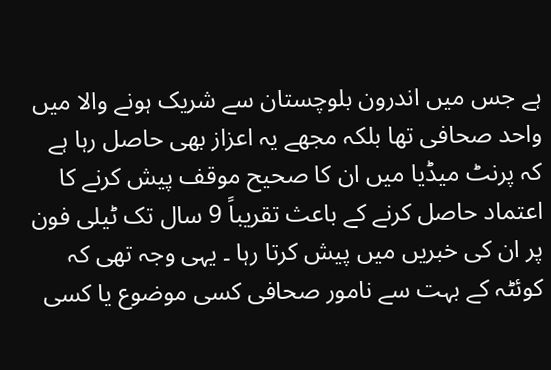ہے جس میں اندرون بلوچستان سے شریک ہونے والا میں واحد صحافی تھا بلکہ مجھے یہ اعزاز بھی حاصل رہا ہے کہ پرنٹ میڈیا میں ان کا صحیح موقف پیش کرنے کا اعتماد حاصل کرنے کے باعث تقریباً 9 سال تک ٹیلی فون پر ان کی خبریں میں پیش کرتا رہا ۔ یہی وجہ تھی کہ کوئٹہ کے بہت سے نامور صحافی کسی موضوع یا کسی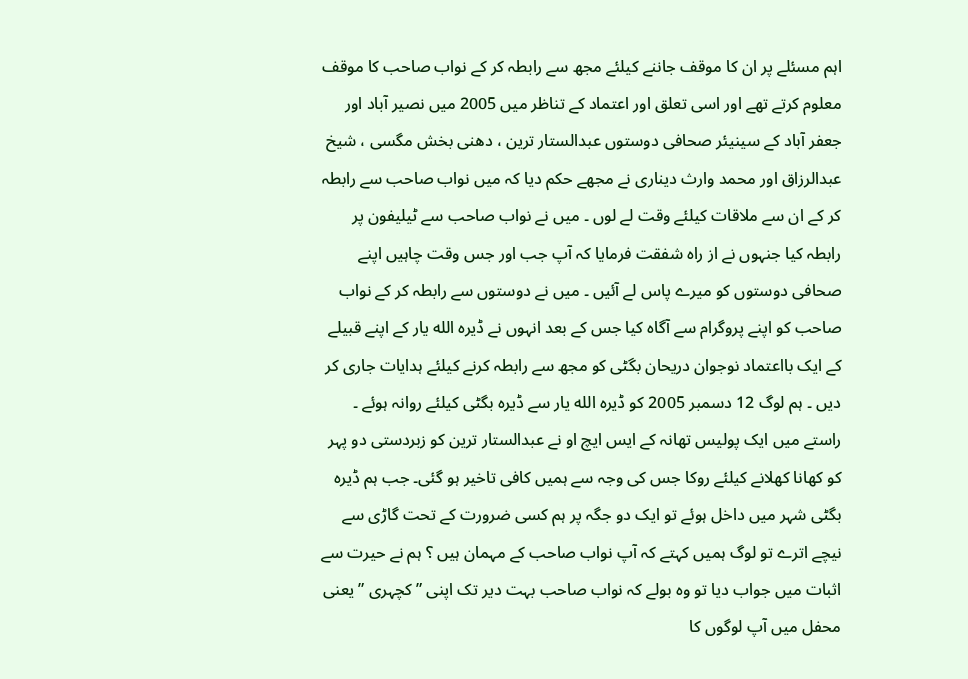اہم مسئلے پر ان کا موقف جاننے کیلئے مجھ سے رابطہ کر کے نواب صاحب کا موقف معلوم کرتے تھے اور اسی تعلق اور اعتماد کے تناظر میں 2005 میں نصیر آباد اور جعفر آباد کے سینیئر صحافی دوستوں عبدالستار ترین ، دھنی بخش مگسی ، شیخ عبدالرزاق اور محمد وارث دیناری نے مجھے حکم دیا کہ میں نواب صاحب سے رابطہ کر کے ان سے ملاقات کیلئے وقت لے لوں ۔ میں نے نواب صاحب سے ٹیلیفون پر رابطہ کیا جنہوں نے از راہ شفقت فرمایا کہ آپ جب اور جس وقت چاہیں اپنے صحافی دوستوں کو میرے پاس لے آئیں ۔ میں نے دوستوں سے رابطہ کر کے نواب صاحب کو اپنے پروگرام سے آگاہ کیا جس کے بعد انہوں نے ڈیرہ الله یار کے اپنے قبیلے کے ایک بااعتماد نوجوان دریحان بگٹی کو مجھ سے رابطہ کرنے کیلئے ہدایات جاری کر دیں ۔ ہم لوگ 12 دسمبر 2005 کو ڈیرہ الله یار سے ڈیرہ بگٹی کیلئے روانہ ہوئے ۔ راستے میں ایک پولیس تھانہ کے ایس ایچ او نے عبدالستار ترین کو زبردستی دو پہر کو کھانا کھلانے کیلئے روکا جس کی وجہ سے ہمیں کافی تاخیر ہو گئی۔ جب ہم ڈیرہ بگٹی شہر میں داخل ہوئے تو ایک دو جگہ پر ہم کسی ضرورت کے تحت گاڑی سے نیچے اترے تو لوگ ہمیں کہتے کہ آپ نواب صاحب کے مہمان ہیں ؟ ہم نے حیرت سے اثبات میں جواب دیا تو وہ بولے کہ نواب صاحب بہت دیر تک اپنی ” کچہری ” یعنی محفل میں آپ لوگوں کا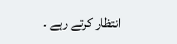انتظار کرتے رہے ۔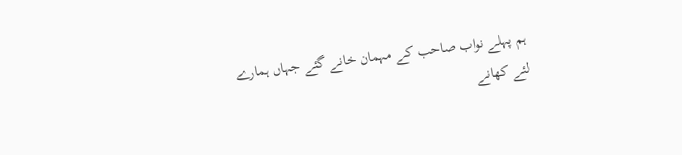ہم پہلے نواب صاحب کے مہمان خانے گئے جہاں ہمارے لئے کھانے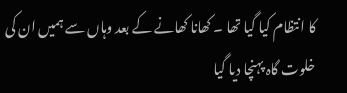کا انتظام کیا گیا تھا ۔ کھانا کھانے کے بعد وہاں سے ہمیں ان کی خلوت گاہ پہنچا دیا گیا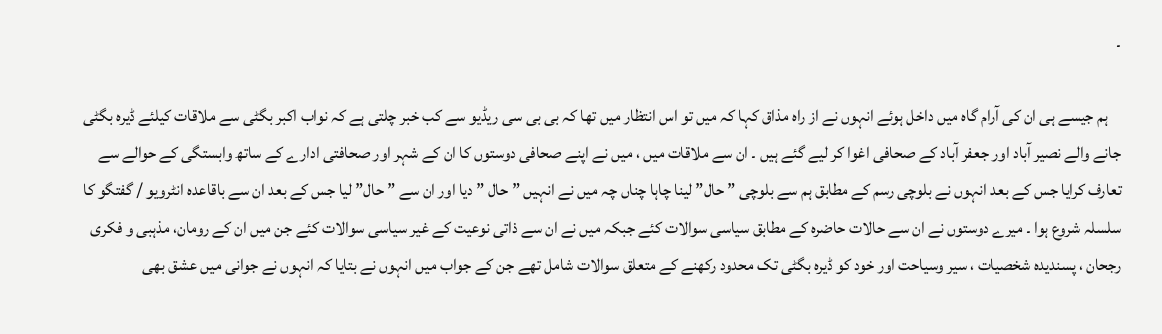۔

    ہم جیسے ہی ان کی آرام گاہ میں داخل ہوئے انہوں نے از راہ مذاق کہا کہ میں تو اس انتظار میں تھا کہ بی بی سی ریڈیو سے کب خبر چلتی ہے کہ نواب اکبر بگٹی سے ملاقات کیلئے ڈیرہ بگٹی جانے والے نصیر آباد اور جعفر آباد کے صحافی اغوا کر لیے گئے ہیں ۔ ان سے ملاقات میں ، میں نے اپنے صحافی دوستوں کا ان کے شہر اور صحافتی ادارے کے ساتھ وابستگی کے حوالے سے تعارف کرایا جس کے بعد انہوں نے بلوچی رسم کے مطابق ہم سے بلوچی ” حال” لینا چاہا چناں چہ میں نے انہیں ” حال ” دیا اور ان سے ” حال” لیا جس کے بعد ان سے باقاعدہ انٹرویو / گفتگو کا سلسلہ شروع ہوا ۔ میرے دوستوں نے ان سے حالات حاضرہ کے مطابق سیاسی سوالات کئے جبکہ میں نے ان سے ذاتی نوعیت کے غیر سیاسی سوالات کئے جن میں ان کے رومان، مذہبی و فکری رجحان ، پسندیدہ شخصیات ، سیر وسیاحت اور خود کو ڈیرہ بگٹی تک محدود رکھنے کے متعلق سوالات شامل تھے جن کے جواب میں انہوں نے بتایا کہ انہوں نے جوانی میں عشق بھی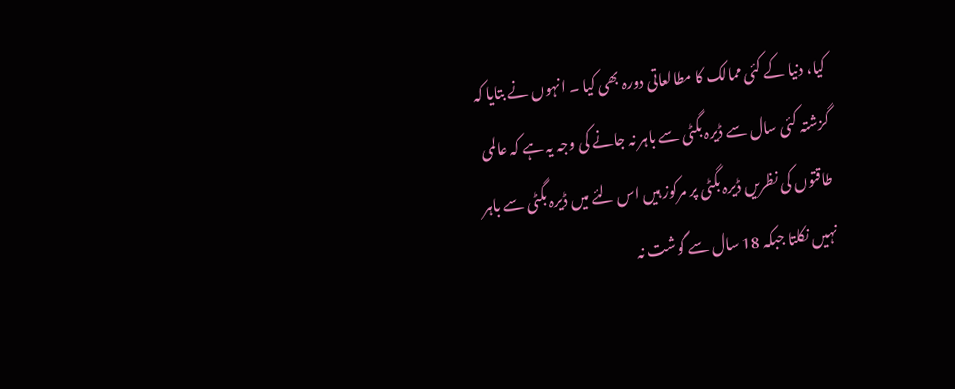کیا، دنیا کے کئی ممالک کا مطالعاتی دورہ بھی کیا ۔ انہوں نے بتایا کہ گزشتہ کئی سال سے ڈیرہ بگٹی سے باہر نہ جانے کی وجہ یہ ہے کہ عالمی طاقتوں کی نظریں ڈیرہ بگٹی پر مرکوز ہیں اس لئے میں ڈیرہ بگٹی سے باہر نہیں نکلتا جبکہ 18 سال سے گوشت نہ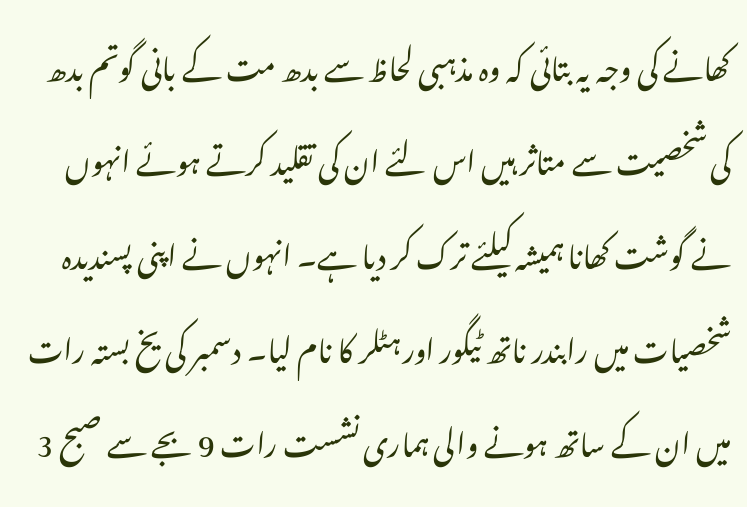کھانے کی وجہ یہ بتائی کہ وہ مذہبی لحاظ سے بدھ مت کے بانی گوتم بدھ کی شخصیت سے متاثر ہیں اس لئے ان کی تقلید کرتے ہوئے انہوں نے گوشت کھانا ہمیشہ کیلئے ترک کر دیا ہے۔ انہوں نے اپنی پسندیدہ شخصیات میں رابندر ناتھ ٹیگور اور ہٹلر کا نام لیا۔ دسمبر کی یخ بستہ رات میں ان کے ساتھ ہونے والی ہماری نشست رات 9 بجے سے صبح 3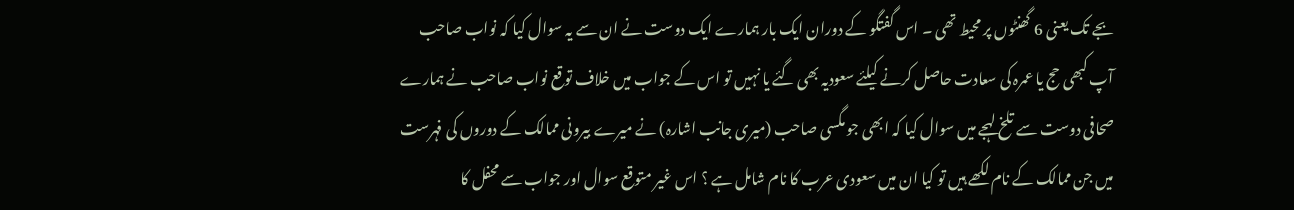بجے تک یعنی 6 گھنٹوں پر محیط تھی ۔ اس گفتگو کے دوران ایک بار ہمارے ایک دوست نے ان سے یہ سوال کیا کہ نواب صاحب آپ کبھی حج یا عمرہ کی سعادت حاصل کرنے کیلئے سعودیہ بھی گئے یا نہیں تو اس کے جواب میں خلاف توقع نواب صاحب نے ہمارے صحافی دوست سے تلخ لہجے میں سوال کیا کہ ابھی جو مگسی صاحب (میری جانب اشارہ) نے میرے بیرونی ممالک کے دوروں کی فہرست میں جن ممالک کے نام لکھے ہیں تو کیا ان میں سعودی عرب کا نام شامل ہے ؟ اس غیر متوقع سوال اور جواب سے محفل کا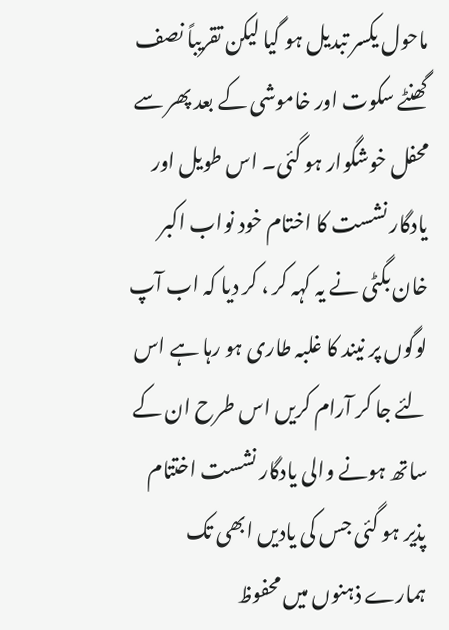ماحول یکسر تبدیل ہو گیا لیکن تقریباً نصف گھنٹے سکوت اور خاموشی کے بعد پھر سے محفل خوشگوار ہو گئی۔ اس طویل اور یادگار نشست کا اختام خود نواب اکبر خان بگٹی نے یہ کہہ کر ، کر دیا کہ اب آپ لوگوں پر نیند کا غلبہ طاری ہو رہا ہے اس لئے جا کر آرام کریں اس طرح ان کے ساتھ ہونے والی یادگار نشست اختتام پذیر ہو گئی جس کی یادیں ابھی تک ہمارے ذہنوں میں محفوظ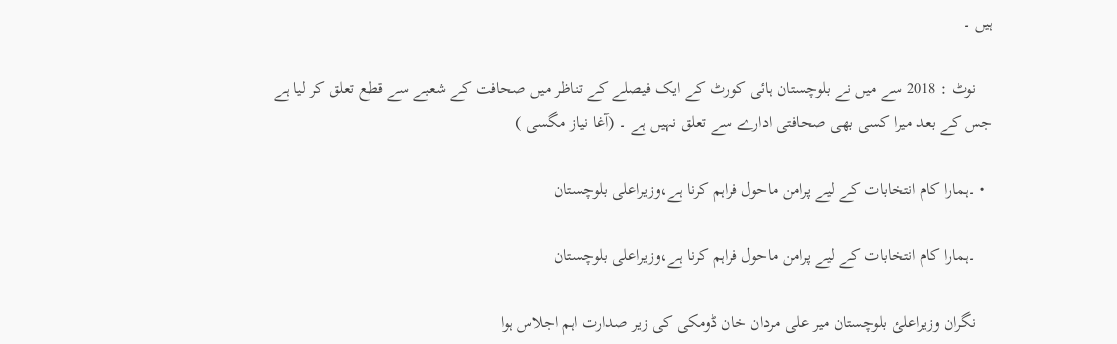ہیں ۔

    نوٹ : 2018 سے میں نے بلوچستان ہائی کورٹ کے ایک فیصلے کے تناظر میں صحافت کے شعبے سے قطع تعلق کر لیا ہے جس کے بعد میرا کسی بھی صحافتی ادارے سے تعلق نہیں ہے ۔ (آغا نیاز مگسی )

  • ۔ہمارا کام انتخابات کے لیے پرامن ماحول فراہم کرنا ہے،وزیراعلی بلوچستان

    ۔ہمارا کام انتخابات کے لیے پرامن ماحول فراہم کرنا ہے،وزیراعلی بلوچستان

    نگران وزیراعلئ بلوچستان میر علی مردان خان ڈومکی کی زیر صدارت اہم اجلاس ہوا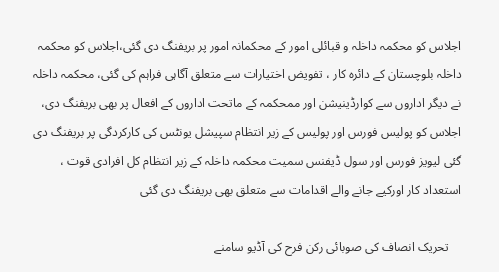اجلاس کو محکمہ داخلہ و قبائلی امور کے محکمانہ امور پر بریفنگ دی گئی،اجلاس کو محکمہ داخلہ بلوچستان کے دائرہ کار ، تفویض اختیارات سے متعلق آگاہی فراہم کی گئی، محکمہ داخلہ نے دیگر اداروں سے کوارڈینیشن اور ممحکمہ کے ماتحت اداروں کے افعال پر بھی بریفنگ دی، اجلاس کو پولیس فورس اور پولیس کے زیر انتظام سپیشل یونٹس کی کارکردگی پر بریفنگ دی گئی لیویز فورس اور سول ڈیفنس سمیت محکمہ داخلہ کے زیر انتظام کل افرادی قوت ، استعداد کار اورکیے جانے والے اقدامات سے متعلق بھی بریفنگ دی گئی

    تحریک انصاف کی صوبائی رکن فرح کی آڈیو سامنے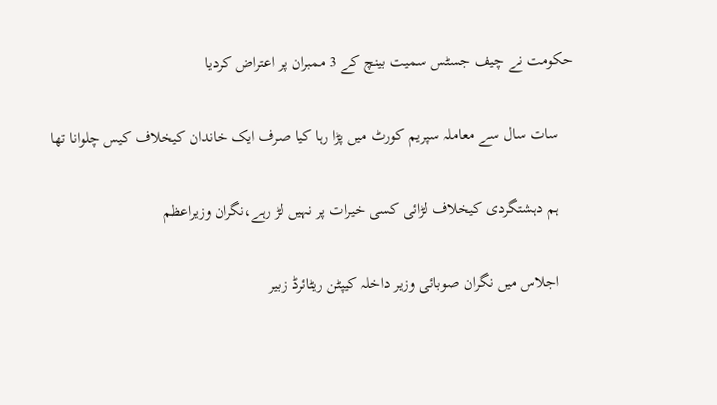حکومت نے چیف جسٹس سمیت بینچ کے 3 ممبران پر اعتراض کردیا

    سات سال سے معاملہ سپریم کورٹ میں پڑا رہا کیا صرف ایک خاندان کیخلاف کیس چلوانا تھا

    ہم دہشتگردی کیخلاف لڑائی کسی خیرات پر نہیں لڑ رہے،نگران وزیراعظم

    اجلاس میں نگران صوبائی وزیر داخلہ کیپٹن ریٹائرڈ زبیر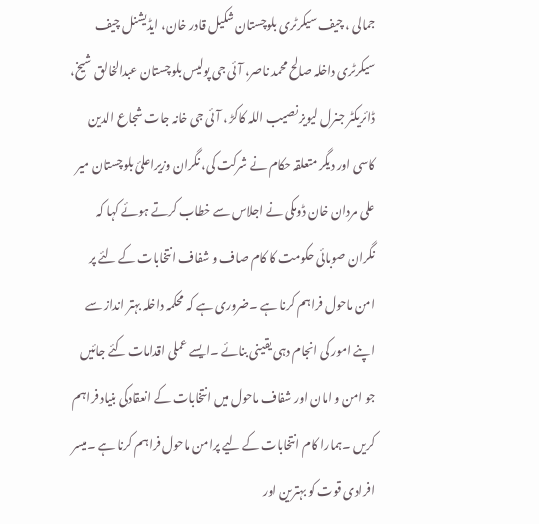جمالی ، چیف سیکرٹری بلوچستان شکیل قادر خان، ایڈیشنل چیف سیکرٹری داخلہ صالح محمد ناصر، آئی جی پولیس بلوچستان عبدالخالق شیخ، ڈائریکٹر جنرل لیویز نصیب اللہ کاکڑ ، آئی جی خانہ جات شجاع الدین کاسی اور دیگر متعلقہ حکام نے شرکت کی، نگران وزیراعلئ بلوچستان میر علی مردان خان ڈومکی نے اجلاس سے خطاب کرتے ہوئے کہا کہ نگران صوبائی حکومت کا کام صاف و شفاف انتخابات کے لئے پر امن ماحول فراہم کرنا ہے ۔ضروری ہے کہ محکمہ داخلہ بہتر انداز سے اپنے امور کی انجام دہی یقینی بنائے ۔ایسے عملی اقدامات کئے جائیں جو امن و امان اور شفاف ماحول میں انتخابات کے انعقادکی بنیاد فراہم کریں ۔ہمارا کام انتخابات کے لیے پرامن ماحول فراہم کرنا ہے ۔میسر افرادی قوت کو بہترین اور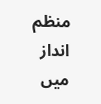منظم انداز میں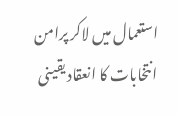استعمال میں لاکر پرامن انتخابات کا انعقاد یقینی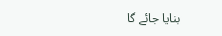بنایا جائے گا